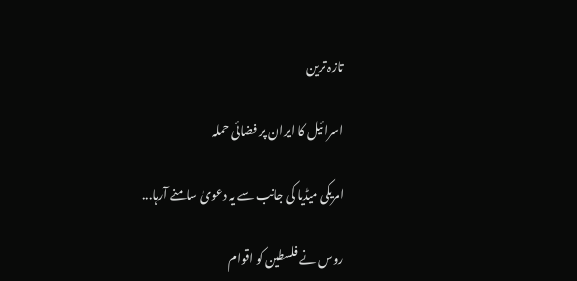تازہ ترین

اسرائیل کا ایران پر فضائی حملہ

امریکی میڈیا کی جانب سے یہ دعویٰ سامنے آرہا...

روس نے فلسطین کو اقوام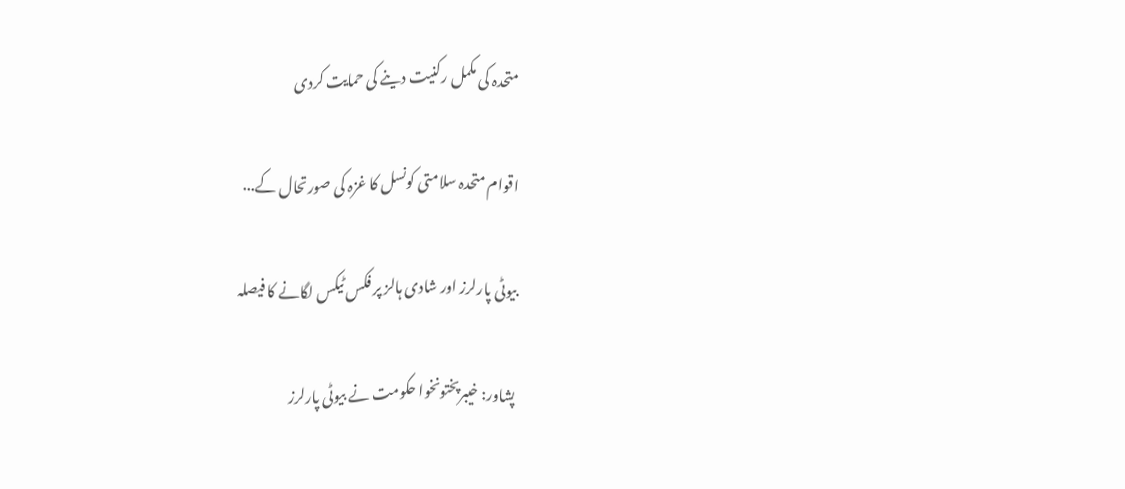متحدہ کی مکمل رکنیت دینے کی حمایت کردی

اقوام متحدہ سلامتی کونسل کا غزہ کی صورتحال کے...

بیوٹی پارلرز اور شادی ہالز پر فکس ٹیکس لگانے کا فیصلہ

پشاور: خیبرپختونخوا حکومت نے بیوٹی پارلرز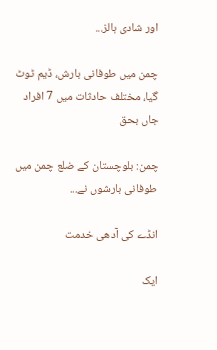اور شادی ہالز...

چمن میں طوفانی بارش، ڈیم ٹوٹ گیا، مختلف حادثات میں 7 افراد جاں بحق

چمن: بلوچستان کے ضلع چمن میں طوفانی بارشوں نے...

انڈے کی آدھی خدمت

ایک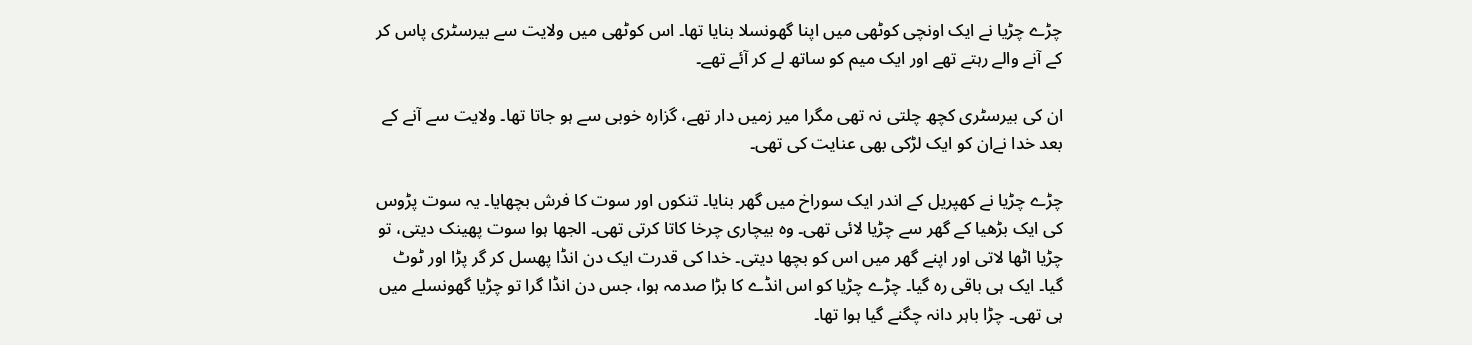چڑے چڑیا نے ایک اونچی کوٹھی میں اپنا گھونسلا بنایا تھا۔ اس کوٹھی میں ولایت سے بیرسٹری پاس کر کے آنے والے رہتے تھے اور ایک میم کو ساتھ لے کر آئے تھے۔

ان کی بیرسٹری کچھ چلتی نہ تھی مگرا میر زمیں دار تھے، گزارہ خوبی سے ہو جاتا تھا۔ ولایت سے آنے کے بعد خدا نےان کو ایک لڑکی بھی عنایت کی تھی۔

چڑے چڑیا نے کھپریل کے اندر ایک سوراخ میں گھر بنایا۔ تنکوں اور سوت کا فرش بچھایا۔ یہ سوت پڑوس کی ایک بڑھیا کے گھر سے چڑیا لائی تھی۔ وہ بیچاری چرخا کاتا کرتی تھی۔ الجھا ہوا سوت پھینک دیتی، تو چڑیا اٹھا لاتی اور اپنے گھر میں اس کو بچھا دیتی۔ خدا کی قدرت ایک دن انڈا پھسل کر گر پڑا اور ٹوٹ گیا۔ ایک ہی باقی رہ گیا۔ چڑے چڑیا کو اس انڈے کا بڑا صدمہ ہوا، جس دن انڈا گرا تو چڑیا گھونسلے میں ہی تھی۔ چڑا باہر دانہ چگنے گیا ہوا تھا۔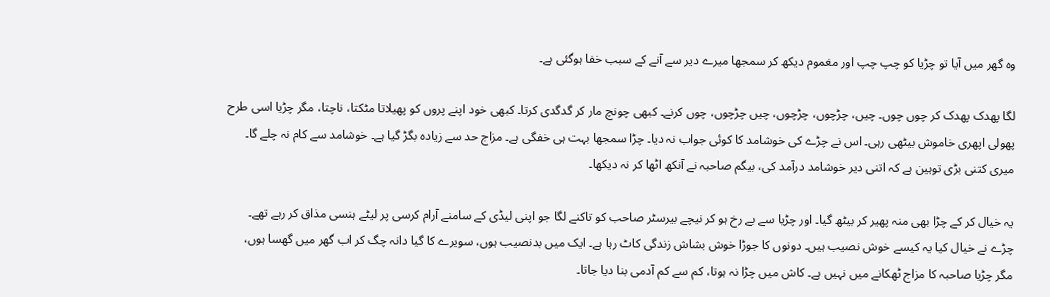وہ گھر میں آیا تو چڑیا کو چپ چپ اور مغموم دیکھ کر سمجھا میرے دیر سے آنے کے سبب خفا ہوگئی ہے۔

لگا پھدک پھدک کر چوں چوں۔ چیں، چڑچوں، چڑچوں، چیں چڑچوں، چوں کرنے۔ کبھی چونچ مار کر گدگدی کرتا۔ کبھی خود اپنے پروں کو پھیلاتا مٹکتا، ناچتا، مگر چڑیا اسی طرح پھولی اپھری خاموش بیٹھی رہی۔ اس نے چڑے کی خوشامد کا کوئی جواب نہ دیا۔ چڑا سمجھا بہت ہی خفگی ہے۔ مزاج حد سے زیادہ بگڑ گیا ہے۔ خوشامد سے کام نہ چلے گا۔ میری کتنی بڑی توہین ہے کہ اتنی دیر خوشامد درآمد کی، بیگم صاحبہ نے آنکھ اٹھا کر نہ دیکھا۔

یہ خیال کر کے چڑا بھی منہ پھیر کر بیٹھ گیا۔ اور چڑیا سے بے رخ ہو کر نیچے بیرسٹر صاحب کو تاکنے لگا جو اپنی لیڈی کے سامنے آرام کرسی پر لیٹے ہنسی مذاق کر رہے تھے۔ چڑے نے خیال کیا یہ کیسے خوش نصیب ہیں۔ دونوں کا جوڑا خوش بشاش زندگی کاٹ رہا ہے۔ ایک میں بدنصیب ہوں، سویرے کا گیا دانہ چگ کر اب گھر میں گھسا ہوں، مگر چڑیا صاحبہ کا مزاج ٹھکانے میں نہیں ہے۔ کاش میں چڑا نہ ہوتا، کم سے کم آدمی بنا دیا جاتا۔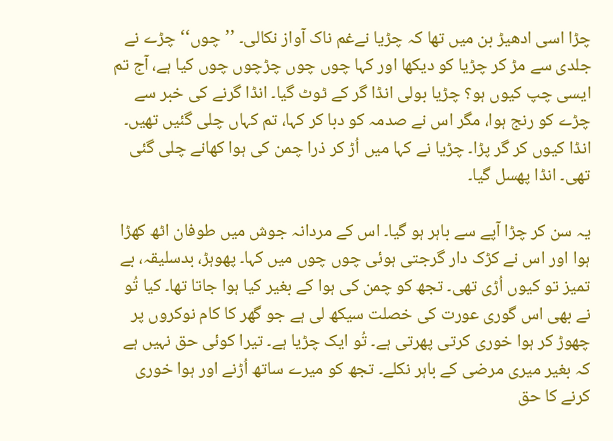چڑا اسی ادھیڑ بن میں تھا کہ چڑیا نےغم ناک آواز نکالی۔ ’’چوں‘‘ چڑے نے جلدی سے مڑ کر چڑیا کو دیکھا اور کہا چوں چوں چڑچوں چوں کیا ہے، آج تم ایسی چپ کیوں ہو؟ چڑیا بولی انڈا گر کے ٹوٹ گیا۔ انڈا گرنے کی خبر سے چڑے کو رنج ہوا، مگر اس نے صدمہ کو دبا کر کہا، تم کہاں چلی گئیں تھیں۔ انڈا کیوں کر گر پڑا۔ چڑیا نے کہا میں اُڑ کر ذرا چمن کی ہوا کھانے چلی گئی تھی۔ انڈا پھسل گیا۔

یہ سن کر چڑا آپے سے باہر ہو گیا۔ اس کے مردانہ جوش میں طوفان اٹھ کھڑا ہوا اور اس نے کڑک دار گرجتی ہوئی چوں چوں میں کہا۔ پھوہڑ، بدسلیقہ، بے تمیز تو کیوں اُڑی تھی۔ تجھ کو چمن کی ہوا کے بغیر کیا ہوا جاتا تھا۔ کیا تُو نے بھی اس گوری عورت کی خصلت سیکھ لی ہے جو گھر کا کام نوکروں پر چھوڑ کر ہوا خوری کرتی پھرتی ہے۔ تُو ایک چڑیا ہے۔ تیرا کوئی حق نہیں ہے کہ بغیر میری مرضی کے باہر نکلے۔ تجھ کو میرے ساتھ اُڑنے اور ہوا خوری کرنے کا حق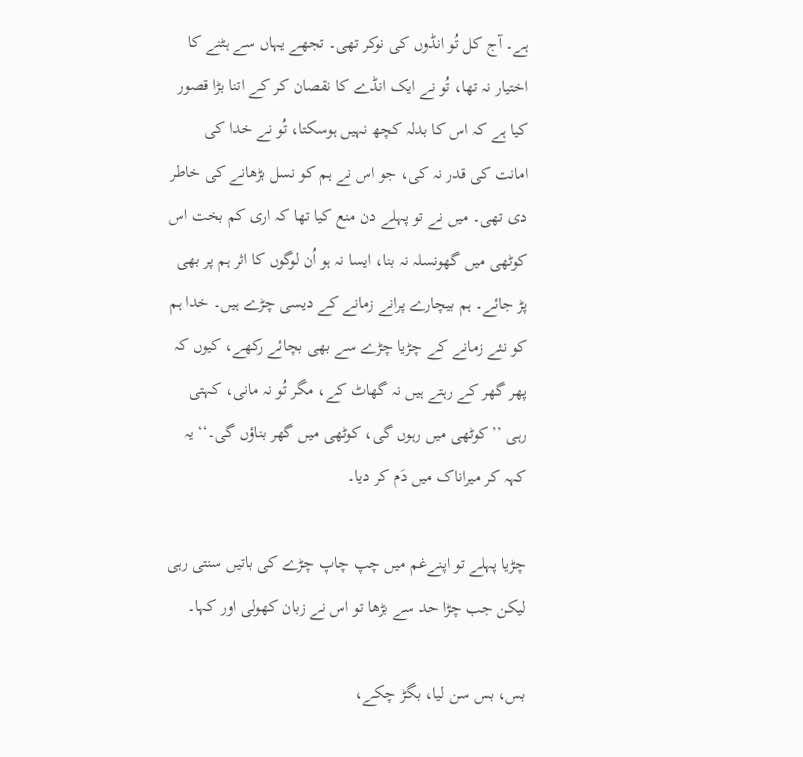ہے۔ آج کل تُو انڈوں کی نوکر تھی۔ تجھے یہاں سے ہٹنے کا اختیار نہ تھا، تُو نے ایک انڈے کا نقصان کر کے اتنا بڑا قصور کیا ہے کہ اس کا بدلہ کچھ نہیں ہوسکتا، تُو نے خدا کی امانت کی قدر نہ کی، جو اس نے ہم کو نسل بڑھانے کی خاطر دی تھی۔ میں نے تو پہلے دن منع کیا تھا کہ اری کم بخت اس کوٹھی میں گھونسلہ نہ بنا، ایسا نہ ہو اُن لوگوں کا اثر ہم پر بھی پڑ جائے۔ ہم بیچارے پرانے زمانے کے دیسی چڑے ہیں۔ خدا ہم کو نئے زمانے کے چڑیا چڑے سے بھی بچائے رکھے، کیوں کہ پھر گھر کے رہتے ہیں نہ گھاٹ کے، مگر تُو نہ مانی، کہتی رہی ’’کوٹھی میں رہوں گی، کوٹھی میں گھر بناؤں گی۔‘‘ یہ کہہ کر میراناک میں دَم کر دیا۔

چڑیا پہلے تو اپنےغم میں چپ چاپ چڑے کی باتیں سنتی رہی لیکن جب چڑا حد سے بڑھا تو اس نے زبان کھولی اور کہا۔

بس، بس سن لیا، بگڑ چکے،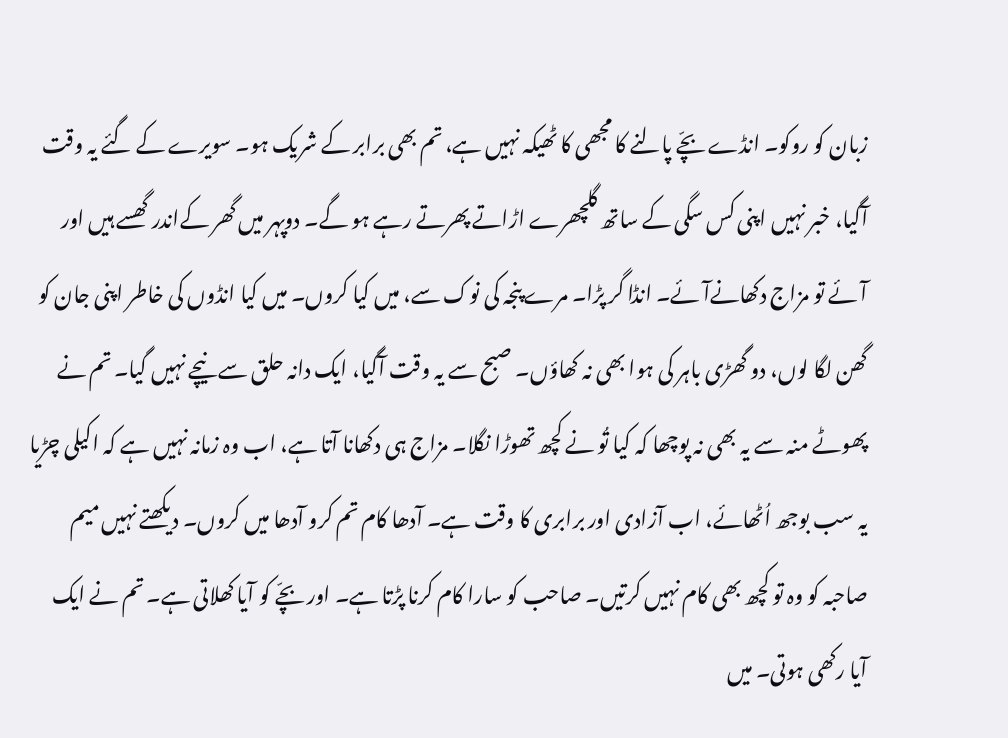زبان کو روکو۔ انڈے بچّے پالنے کا مجھی کا ٹھیکہ نہیں ہے، تم بھی برابر کے شریک ہو۔ سویرے کے گئے یہ وقت آگیا، خبر نہیں اپنی کس سگی کے ساتھ گلچھرے اڑاتے پھرتے رہے ہو گے۔ دوپہر میں گھر کےاندر گھسے ہیں اور آئے تو مزاج دکھانےآئے۔ انڈا گر پڑا۔ مرے پنجہ کی نوک سے، میں کیا کروں۔ میں کیا انڈوں کی خاطر اپنی جان کو گھن لگا لوں، دو گھڑی باہر کی ہوا بھی نہ کھاؤں۔ صبح سے یہ وقت آگیا، ایک دانہ حلق سے نیچے نہیں گیا۔ تم نے پھوٹے منہ سے یہ بھی نہ پوچھا کہ کیا تُو نے کچھ تھوڑا نگلا۔ مزاج ہی دکھانا آتا ہے، اب وہ زمانہ نہیں ہے کہ اکیلی چڑیا یہ سب بوجھ اُٹھائے، اب آزادی اور برابری کا وقت ہے۔ آدھا کام تم کرو آدھا میں کروں۔ دیکھتے نہیں میم صاحبہ کو وہ تو کچھ بھی کام نہیں کرتیں۔ صاحب کو سارا کام کرنا پڑتا ہے۔ اور بچّے کو آیا کھلاتی ہے۔ تم نے ایک آیا رکھی ہوتی۔ میں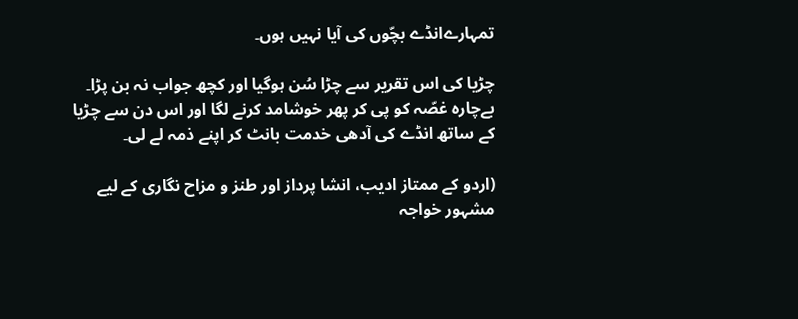تمہارےانڈے بچّوں کی آیا نہیں ہوں۔

چڑیا کی اس تقریر سے چڑا سُن ہوگیا اور کچھ جواب نہ بن پڑا۔ بےچارہ غصّہ کو پی کر پھر خوشامد کرنے لگا اور اس دن سے چڑیا کے ساتھ انڈے کی آدھی خدمت بانٹ کر اپنے ذمہ لے لی۔

(اردو کے ممتاز ادیب، انشا پرداز اور طنز و مزاح نگاری کے لیے مشہور خواجہ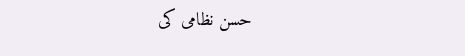حسن نظامی کی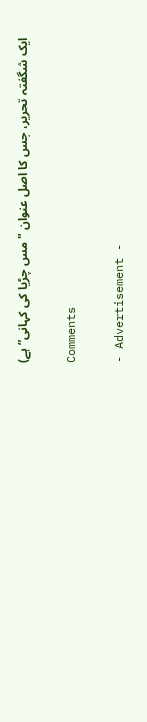ایک شگفتہ تحریر، جس کا اصل عنوان "مس چڑیا کی کہانی” ہے)

Comments

- Advertisement -